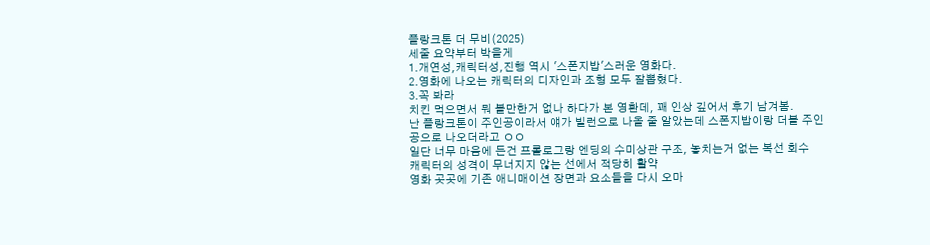플랑크톤 더 무비(2025)
세줄 요약부터 박을게
1.개연성,캐릭터성,진행 역시 '스폰지밥'스러운 영화다.
2.영화에 나오는 캐릭터의 디자인과 조형 모두 잘뽑혔다.
3.꼭 봐라
치킨 먹으면서 뭐 볼만한거 없나 하다가 본 영환데, 꽤 인상 깊어서 후기 남겨봄.
난 플랑크톤이 주인공이라서 얘가 빌런으로 나올 줄 알았는데 스폰지밥이랑 더블 주인공으로 나오더라고 ㅇㅇ
일단 너무 마음에 든건 프롤로그랑 엔딩의 수미상관 구조, 놓치는거 없는 복선 회수
캐릭터의 성격이 무너지지 않는 선에서 적당히 활약
영화 곳곳에 기존 애니매이션 장면과 요소들을 다시 오마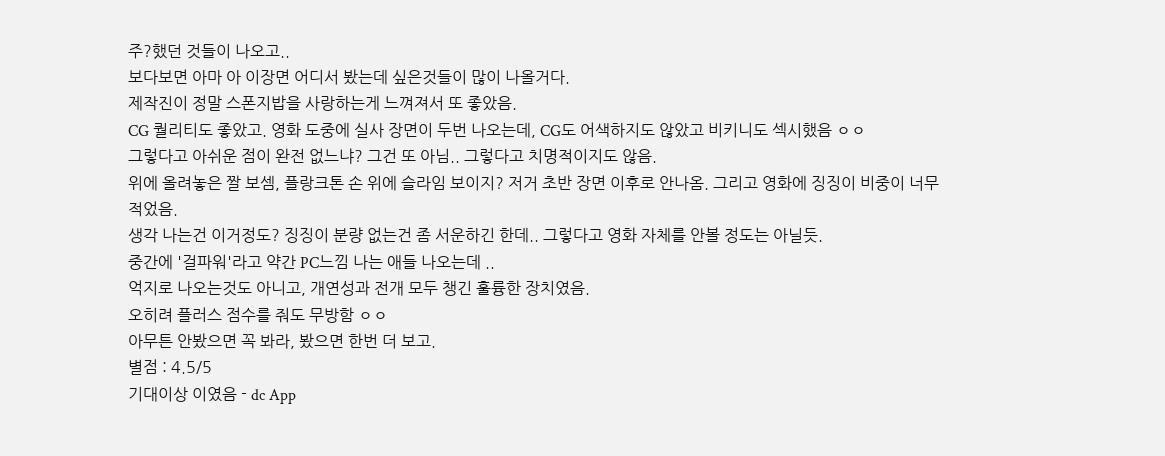주?했던 것들이 나오고..
보다보면 아마 아 이장면 어디서 봤는데 싶은것들이 많이 나올거다.
제작진이 정말 스폰지밥을 사랑하는게 느껴져서 또 좋았음.
CG 퀄리티도 좋았고. 영화 도중에 실사 장면이 두번 나오는데, CG도 어색하지도 않았고 비키니도 섹시했음 ㅇㅇ
그렇다고 아쉬운 점이 완전 없느냐? 그건 또 아님.. 그렇다고 치명적이지도 않음.
위에 올려놓은 짤 보셈, 플랑크톤 손 위에 슬라임 보이지? 저거 초반 장면 이후로 안나옴. 그리고 영화에 징징이 비중이 너무 적었음.
생각 나는건 이거정도? 징징이 분량 없는건 좀 서운하긴 한데.. 그렇다고 영화 자체를 안볼 정도는 아닐듯.
중간에 '걸파워'라고 약간 PC느낌 나는 애들 나오는데 ..
억지로 나오는것도 아니고, 개연성과 전개 모두 챙긴 훌륭한 장치였음.
오히려 플러스 점수를 줘도 무방함 ㅇㅇ
아무튼 안봤으면 꼭 봐라, 봤으면 한번 더 보고.
별점 : 4.5/5
기대이상 이였음 - dc App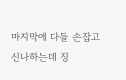마지막에 다들 손잡고 신나하는데 징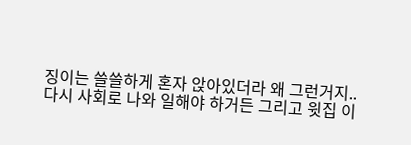징이는 쓸쓸하게 혼자 앉아있더라 왜 그런거지..
다시 사회로 나와 일해야 하거든 그리고 윗집 이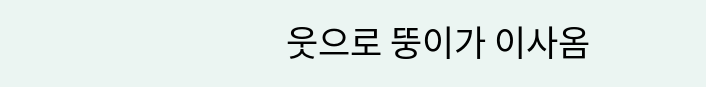웃으로 뚱이가 이사옴